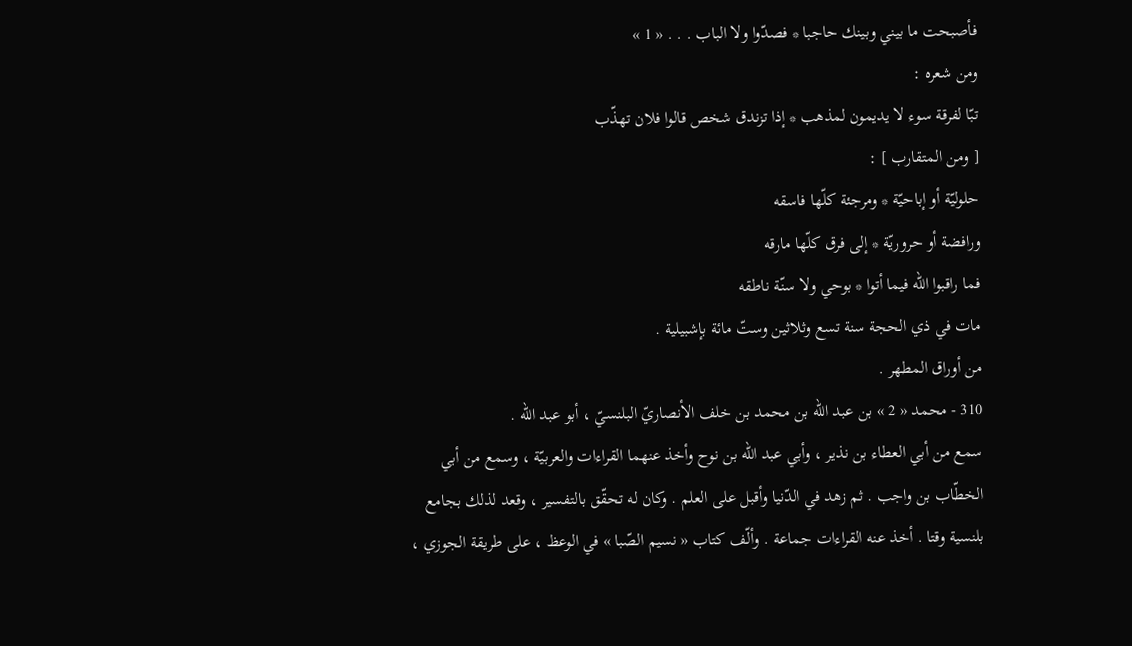فأصبحت ما بيني وبينك حاجبا * فصدّوا ولا الباب . . . « 1 »
ومن شعره :
تبّا لفرقة سوء لا يديمون لمذهب * إذا تزندق شخص قالوا فلان تهذّب
[ ومن المتقارب ] :
حلوليّة أو إباحيّة * ومرجئة كلّها فاسقه
ورافضة أو حروريّة * إلى فرق كلّها مارقه
فما راقبوا اللّه فيما أتوا * بوحي ولا سنّة ناطقه
مات في ذي الحجة سنة تسع وثلاثين وستّ مائة بإشبيلية .
من أوراق المطهر .
310 - محمد « 2 » بن عبد اللّه بن محمد بن خلف الأنصاريّ البلنسيّ ، أبو عبد اللّه .
سمع من أبي العطاء بن نذير ، وأبي عبد اللّه بن نوح وأخذ عنهما القراءات والعربيّة ، وسمع من أبي الخطّاب بن واجب . ثم زهد في الدّنيا وأقبل على العلم . وكان له تحقّق بالتفسير ، وقعد لذلك بجامع بلنسية وقتا . أخذ عنه القراءات جماعة . وألّف كتاب « نسيم الصّبا » في الوعظ ، على طريقة الجوزي ،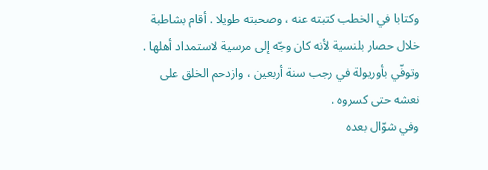وكتابا في الخطب كتبته عنه ، وصحبته طويلا . أقام بشاطبة خلال حصار بلنسية لأنه كان وجّه إلى مرسية لاستمداد أهلها .
وتوفّي بأوريولة في رجب سنة أربعين ، وازدحم الخلق على نعشه حتى كسروه .
وفي شوّال بعده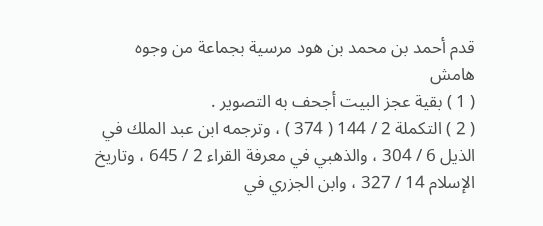قدم أحمد بن محمد بن هود مرسية بجماعة من وجوه
هامش
( 1 ) بقية عجز البيت أجحف به التصوير .
( 2 ) التكملة 2 / 144 ( 374 ) ، وترجمه ابن عبد الملك في الذيل 6 / 304 ، والذهبي في معرفة القراء 2 / 645 ، وتاريخ الإسلام 14 / 327 ، وابن الجزري في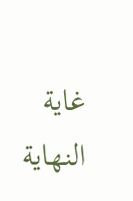غاية النهاية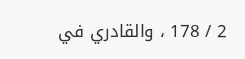2 / 178 ، والقادري في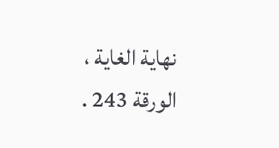نهاية الغاية ، الورقة 243 .